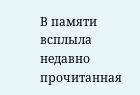В памяти всплыла недавно прочитанная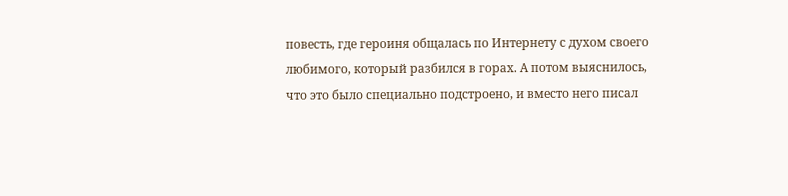повесть, где героиня общалась по Интернету с духом своего любимого, который разбился в горах. А потом выяснилось, что это было специально подстроено, и вместо него писал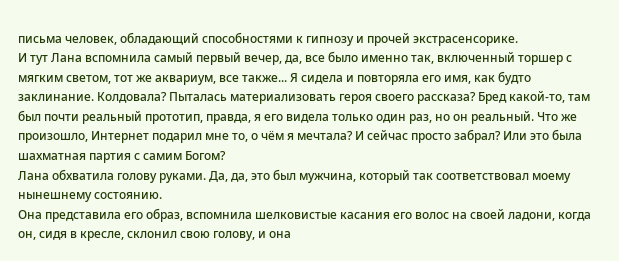письма человек, обладающий способностями к гипнозу и прочей экстрасенсорике.
И тут Лана вспомнила самый первый вечер, да, все было именно так, включенный торшер с мягким светом, тот же аквариум, все также... Я сидела и повторяла его имя, как будто заклинание. Колдовала? Пыталась материализовать героя своего рассказа? Бред какой-то, там был почти реальный прототип, правда, я его видела только один раз, но он реальный. Что же произошло, Интернет подарил мне то, о чём я мечтала? И сейчас просто забрал? Или это была шахматная партия с самим Богом?
Лана обхватила голову руками. Да, да, это был мужчина, который так соответствовал моему нынешнему состоянию.
Она представила его образ, вспомнила шелковистые касания его волос на своей ладони, когда он, сидя в кресле, склонил свою голову, и она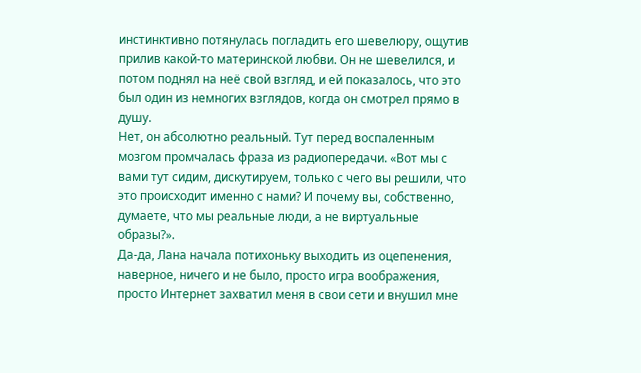инстинктивно потянулась погладить его шевелюру, ощутив прилив какой-то материнской любви. Он не шевелился, и потом поднял на неё свой взгляд, и ей показалось, что это был один из немногих взглядов, когда он смотрел прямо в душу.
Нет, он абсолютно реальный. Тут перед воспаленным мозгом промчалась фраза из радиопередачи. «Вот мы с вами тут сидим, дискутируем, только с чего вы решили, что это происходит именно с нами? И почему вы, собственно, думаете, что мы реальные люди, а не виртуальные образы?».
Да-да, Лана начала потихоньку выходить из оцепенения, наверное, ничего и не было, просто игра воображения, просто Интернет захватил меня в свои сети и внушил мне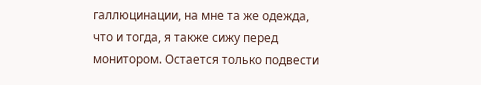галлюцинации, на мне та же одежда, что и тогда, я также сижу перед монитором. Остается только подвести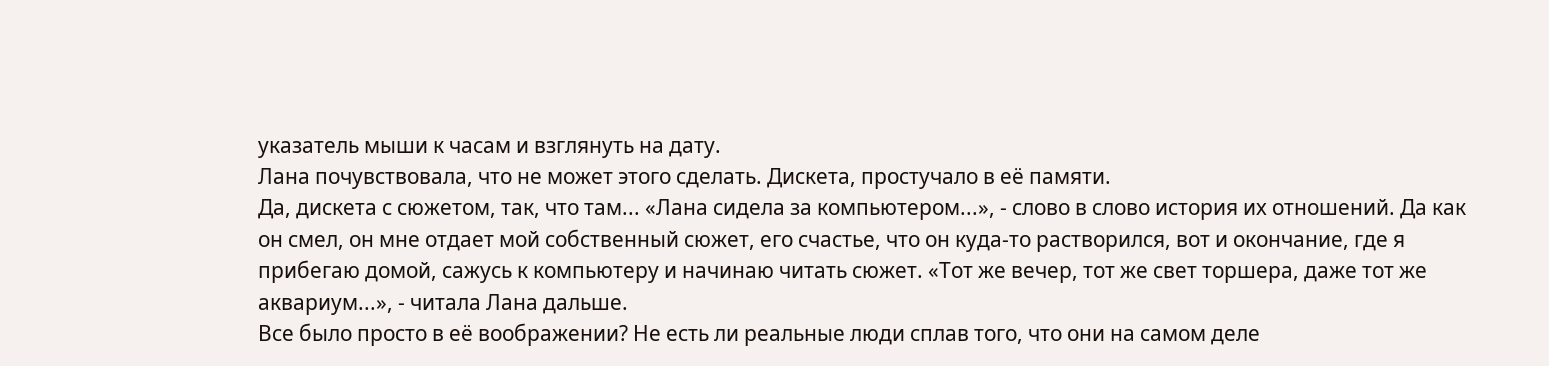указатель мыши к часам и взглянуть на дату.
Лана почувствовала, что не может этого сделать. Дискета, простучало в её памяти.
Да, дискета с сюжетом, так, что там... «Лана сидела за компьютером...», - слово в слово история их отношений. Да как он смел, он мне отдает мой собственный сюжет, его счастье, что он куда-то растворился, вот и окончание, где я прибегаю домой, сажусь к компьютеру и начинаю читать сюжет. «Тот же вечер, тот же свет торшера, даже тот же аквариум...», - читала Лана дальше.
Все было просто в её воображении? Не есть ли реальные люди сплав того, что они на самом деле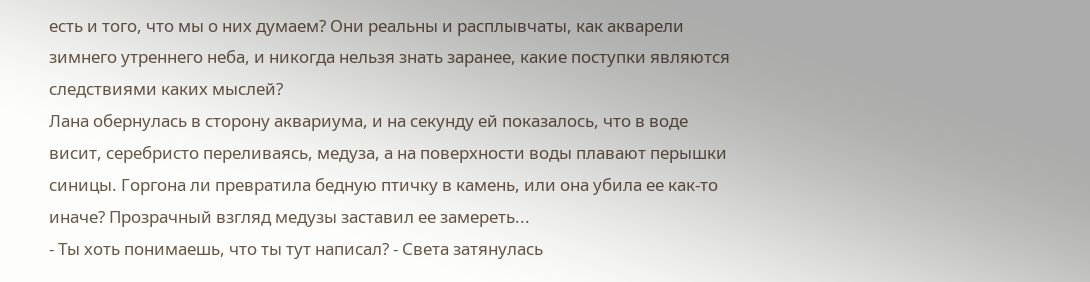есть и того, что мы о них думаем? Они реальны и расплывчаты, как акварели зимнего утреннего неба, и никогда нельзя знать заранее, какие поступки являются следствиями каких мыслей?
Лана обернулась в сторону аквариума, и на секунду ей показалось, что в воде висит, серебристо переливаясь, медуза, а на поверхности воды плавают перышки синицы. Горгона ли превратила бедную птичку в камень, или она убила ее как-то иначе? Прозрачный взгляд медузы заставил ее замереть...
- Ты хоть понимаешь, что ты тут написал? - Света затянулась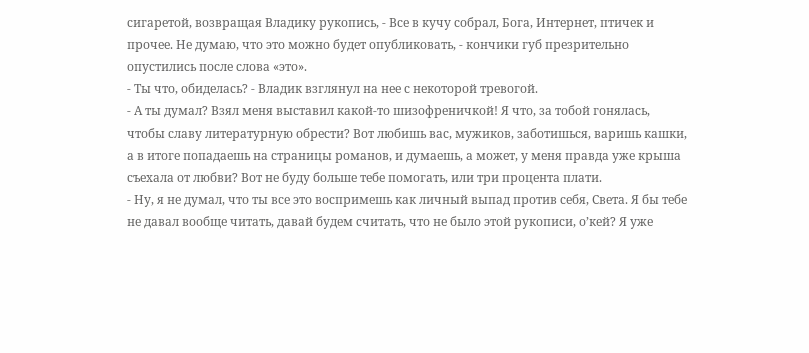сигаретой, возвращая Владику рукопись, - Все в кучу собрал, Бога, Интернет, птичек и прочее. Не думаю, что это можно будет опубликовать, - кончики губ презрительно опустились после слова «это».
- Ты что, обиделась? - Владик взглянул на нее с некоторой тревогой.
- А ты думал? Взял меня выставил какой-то шизофреничкой! Я что, за тобой гонялась, чтобы славу литературную обрести? Вот любишь вас, мужиков, заботишься, варишь кашки, а в итоге попадаешь на страницы романов, и думаешь, а может, у меня правда уже крыша съехала от любви? Вот не буду больше тебе помогать, или три процента плати.
- Ну, я не думал, что ты все это воспримешь как личный выпад против себя, Света. Я бы тебе не давал вообще читать, давай будем считать, что не было этой рукописи, о’кей? Я уже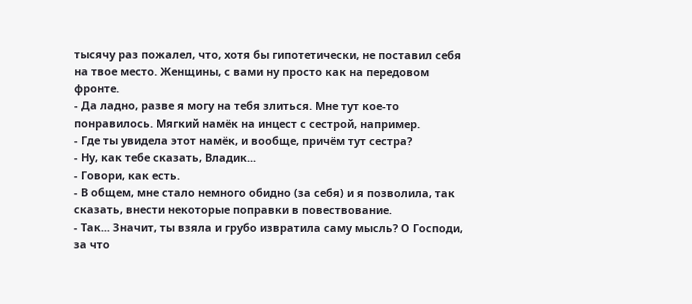тысячу раз пожалел, что, хотя бы гипотетически, не поставил себя на твое место. Женщины, с вами ну просто как на передовом фронте.
- Да ладно, разве я могу на тебя злиться. Мне тут кое-то понравилось. Мягкий намёк на инцест с сестрой, например.
- Где ты увидела этот намёк, и вообще, причём тут сестра?
- Ну, как тебе сказать, Владик...
- Говори, как есть.
- В общем, мне стало немного обидно (за себя) и я позволила, так сказать, внести некоторые поправки в повествование.
- Так... Значит, ты взяла и грубо извратила саму мысль? О Господи, за что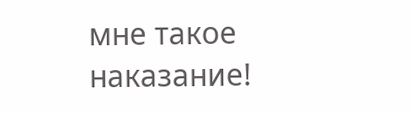мне такое наказание!